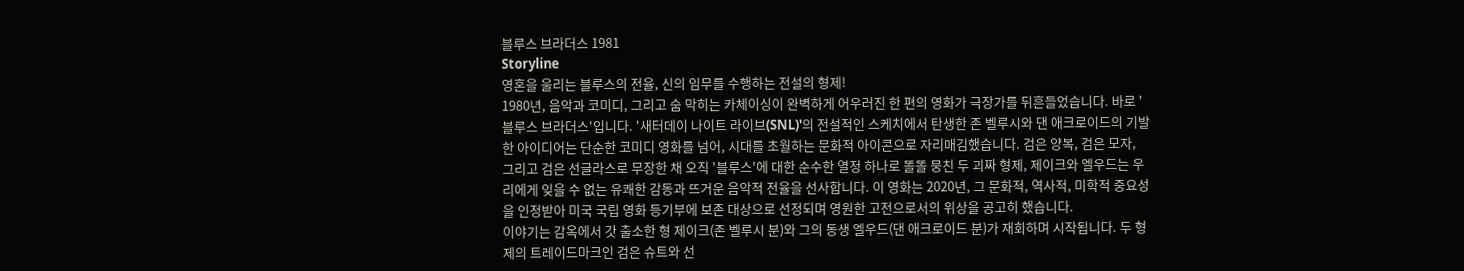블루스 브라더스 1981
Storyline
영혼을 울리는 블루스의 전율, 신의 임무를 수행하는 전설의 형제!
1980년, 음악과 코미디, 그리고 숨 막히는 카체이싱이 완벽하게 어우러진 한 편의 영화가 극장가를 뒤흔들었습니다. 바로 '블루스 브라더스'입니다. '새터데이 나이트 라이브(SNL)'의 전설적인 스케치에서 탄생한 존 벨루시와 댄 애크로이드의 기발한 아이디어는 단순한 코미디 영화를 넘어, 시대를 초월하는 문화적 아이콘으로 자리매김했습니다. 검은 양복, 검은 모자, 그리고 검은 선글라스로 무장한 채 오직 '블루스'에 대한 순수한 열정 하나로 똘똘 뭉친 두 괴짜 형제, 제이크와 엘우드는 우리에게 잊을 수 없는 유쾌한 감동과 뜨거운 음악적 전율을 선사합니다. 이 영화는 2020년, 그 문화적, 역사적, 미학적 중요성을 인정받아 미국 국립 영화 등기부에 보존 대상으로 선정되며 영원한 고전으로서의 위상을 공고히 했습니다.
이야기는 감옥에서 갓 출소한 형 제이크(존 벨루시 분)와 그의 동생 엘우드(댄 애크로이드 분)가 재회하며 시작됩니다. 두 형제의 트레이드마크인 검은 슈트와 선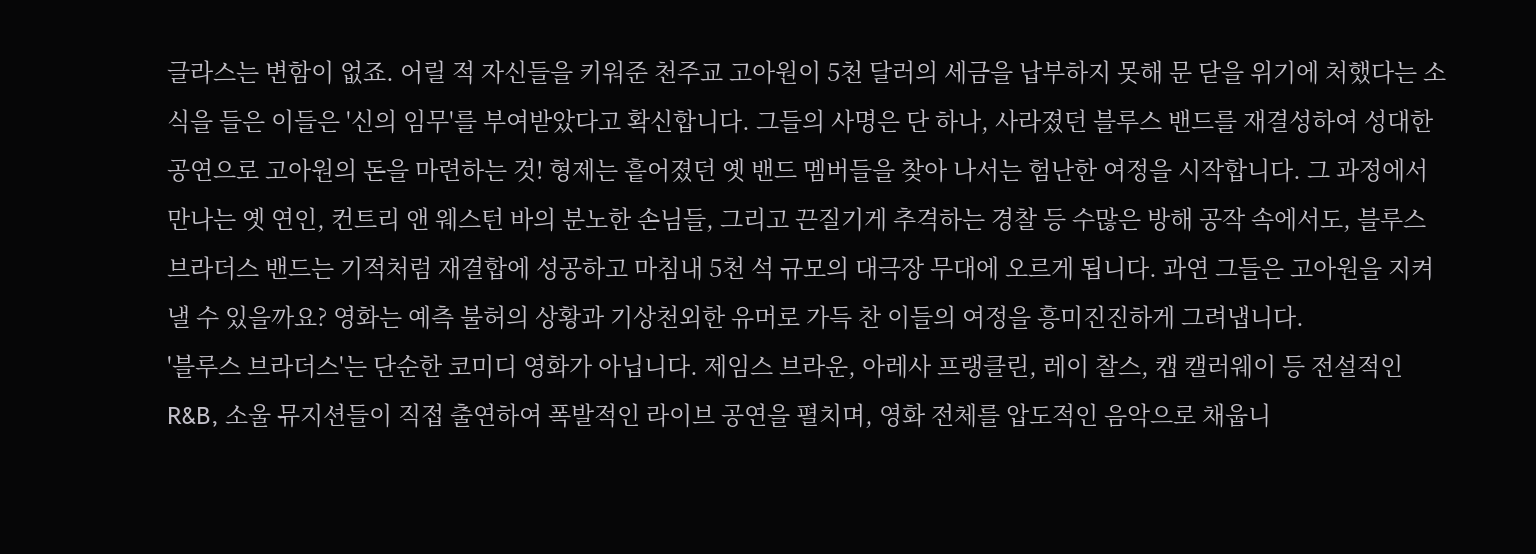글라스는 변함이 없죠. 어릴 적 자신들을 키워준 천주교 고아원이 5천 달러의 세금을 납부하지 못해 문 닫을 위기에 처했다는 소식을 들은 이들은 '신의 임무'를 부여받았다고 확신합니다. 그들의 사명은 단 하나, 사라졌던 블루스 밴드를 재결성하여 성대한 공연으로 고아원의 돈을 마련하는 것! 형제는 흩어졌던 옛 밴드 멤버들을 찾아 나서는 험난한 여정을 시작합니다. 그 과정에서 만나는 옛 연인, 컨트리 앤 웨스턴 바의 분노한 손님들, 그리고 끈질기게 추격하는 경찰 등 수많은 방해 공작 속에서도, 블루스 브라더스 밴드는 기적처럼 재결합에 성공하고 마침내 5천 석 규모의 대극장 무대에 오르게 됩니다. 과연 그들은 고아원을 지켜낼 수 있을까요? 영화는 예측 불허의 상황과 기상천외한 유머로 가득 찬 이들의 여정을 흥미진진하게 그려냅니다.
'블루스 브라더스'는 단순한 코미디 영화가 아닙니다. 제임스 브라운, 아레사 프랭클린, 레이 찰스, 캡 캘러웨이 등 전설적인 R&B, 소울 뮤지션들이 직접 출연하여 폭발적인 라이브 공연을 펼치며, 영화 전체를 압도적인 음악으로 채웁니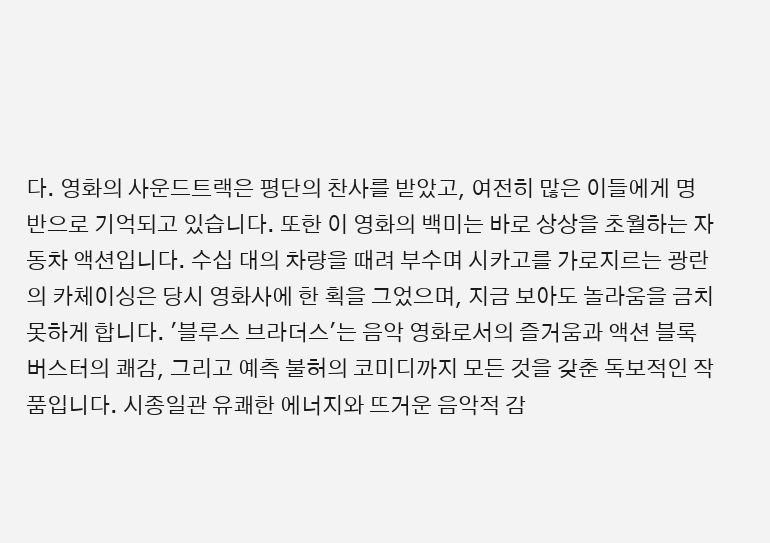다. 영화의 사운드트랙은 평단의 찬사를 받았고, 여전히 많은 이들에게 명반으로 기억되고 있습니다. 또한 이 영화의 백미는 바로 상상을 초월하는 자동차 액션입니다. 수십 대의 차량을 때려 부수며 시카고를 가로지르는 광란의 카체이싱은 당시 영화사에 한 획을 그었으며, 지금 보아도 놀라움을 금치 못하게 합니다. '블루스 브라더스'는 음악 영화로서의 즐거움과 액션 블록버스터의 쾌감, 그리고 예측 불허의 코미디까지 모든 것을 갖춘 독보적인 작품입니다. 시종일관 유쾌한 에너지와 뜨거운 음악적 감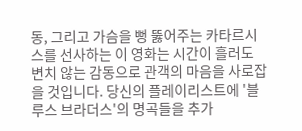동, 그리고 가슴을 뻥 뚫어주는 카타르시스를 선사하는 이 영화는 시간이 흘러도 변치 않는 감동으로 관객의 마음을 사로잡을 것입니다. 당신의 플레이리스트에 '블루스 브라더스'의 명곡들을 추가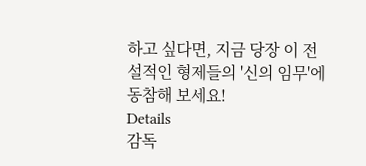하고 싶다면, 지금 당장 이 전설적인 형제들의 '신의 임무'에 동참해 보세요!
Details
감독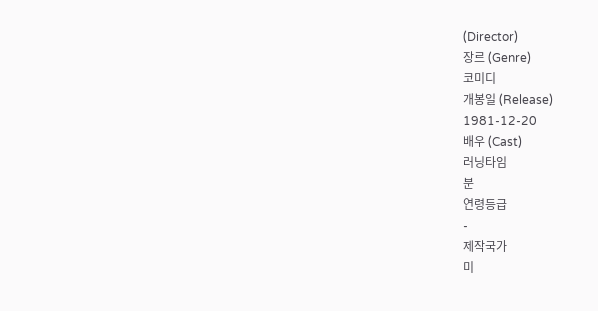(Director)
장르 (Genre)
코미디
개봉일 (Release)
1981-12-20
배우 (Cast)
러닝타임
분
연령등급
-
제작국가
미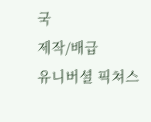국
제작/배급
유니버셜 픽쳐스